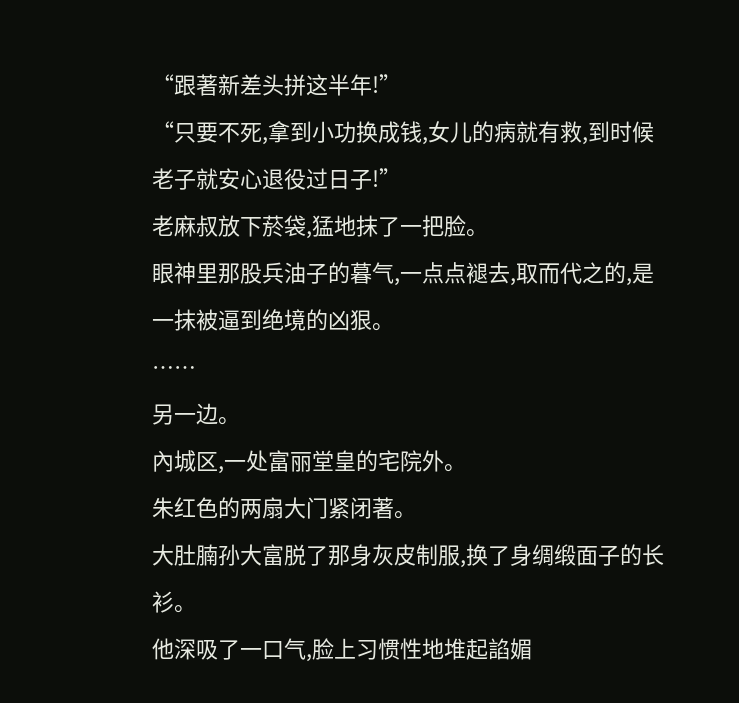“跟著新差头拼这半年!”
“只要不死,拿到小功换成钱,女儿的病就有救,到时候老子就安心退役过日子!”
老麻叔放下菸袋,猛地抹了一把脸。
眼神里那股兵油子的暮气,一点点褪去,取而代之的,是一抹被逼到绝境的凶狠。
……
另一边。
內城区,一处富丽堂皇的宅院外。
朱红色的两扇大门紧闭著。
大肚腩孙大富脱了那身灰皮制服,换了身绸缎面子的长衫。
他深吸了一口气,脸上习惯性地堆起諂媚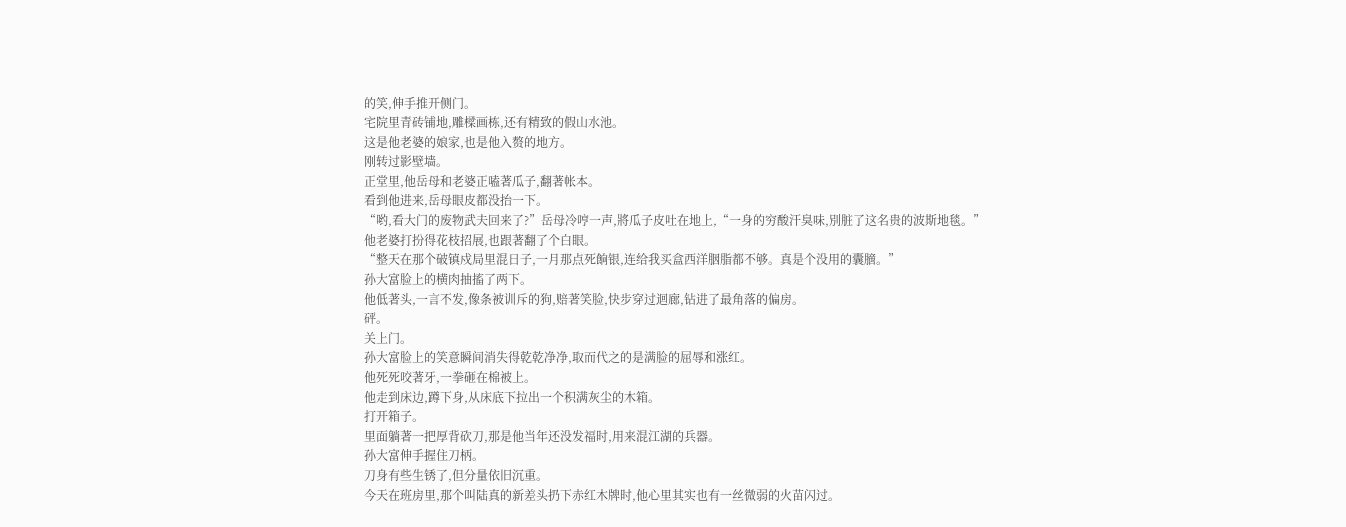的笑,伸手推开侧门。
宅院里青砖铺地,雕樑画栋,还有精致的假山水池。
这是他老婆的娘家,也是他入赘的地方。
刚转过影壁墙。
正堂里,他岳母和老婆正嗑著瓜子,翻著帐本。
看到他进来,岳母眼皮都没抬一下。
“哟,看大门的废物武夫回来了?”岳母冷哼一声,將瓜子皮吐在地上,“一身的穷酸汗臭味,別脏了这名贵的波斯地毯。”
他老婆打扮得花枝招展,也跟著翻了个白眼。
“整天在那个破镇戍局里混日子,一月那点死餉银,连给我买盒西洋胭脂都不够。真是个没用的囊膪。”
孙大富脸上的横肉抽搐了两下。
他低著头,一言不发,像条被训斥的狗,赔著笑脸,快步穿过迴廊,钻进了最角落的偏房。
砰。
关上门。
孙大富脸上的笑意瞬间消失得乾乾净净,取而代之的是满脸的屈辱和涨红。
他死死咬著牙,一拳砸在棉被上。
他走到床边,蹲下身,从床底下拉出一个积满灰尘的木箱。
打开箱子。
里面躺著一把厚背砍刀,那是他当年还没发福时,用来混江湖的兵器。
孙大富伸手握住刀柄。
刀身有些生锈了,但分量依旧沉重。
今天在班房里,那个叫陆真的新差头扔下赤红木牌时,他心里其实也有一丝微弱的火苗闪过。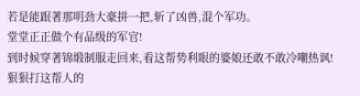若是能跟著那明劲大豪拼一把,斩了凶兽,混个军功。
堂堂正正做个有品级的军官!
到时候穿著锦缎制服走回来,看这帮势利眼的婆娘还敢不敢冷嘲热讽!
狠狠打这帮人的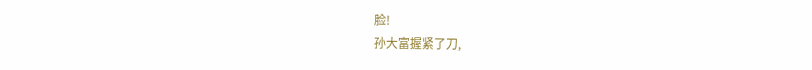脸!
孙大富握紧了刀,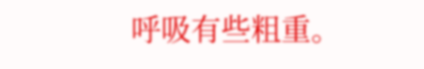呼吸有些粗重。